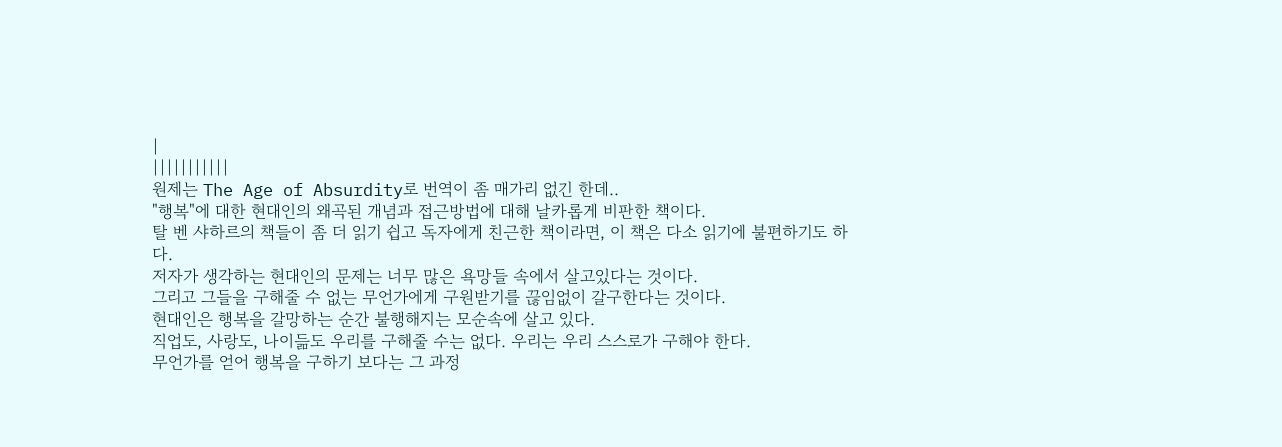|
|||||||||||
원제는 The Age of Absurdity로 번역이 좀 매가리 없긴 한데..
"행복"에 대한 현대인의 왜곡된 개념과 접근방법에 대해 날카롭게 비판한 책이다.
탈 벤 샤하르의 책들이 좀 더 읽기 쉽고 독자에게 친근한 책이라면, 이 책은 다소 읽기에 불편하기도 하다.
저자가 생각하는 현대인의 문제는 너무 많은 욕망들 속에서 살고있다는 것이다.
그리고 그들을 구해줄 수 없는 무언가에게 구원받기를 끊임없이 갈구한다는 것이다.
현대인은 행복을 갈망하는 순간 불행해지는 모순속에 살고 있다.
직업도, 사랑도, 나이듦도 우리를 구해줄 수는 없다. 우리는 우리 스스로가 구해야 한다.
무언가를 얻어 행복을 구하기 보다는 그 과정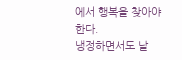에서 행복을 찾아야 한다.
냉정하면서도 날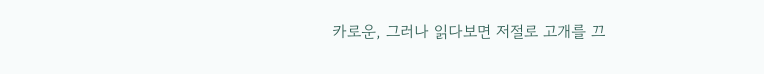카로운, 그러나 읽다보면 저절로 고개를 끄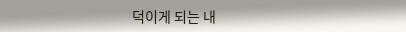덕이게 되는 내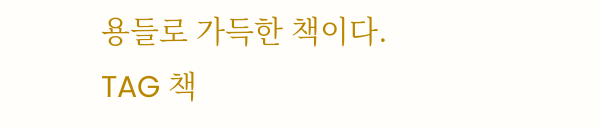용들로 가득한 책이다.
TAG 책